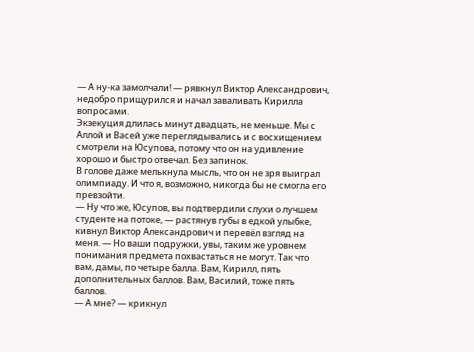— А ну-ка замолчали! — рявкнул Виктор Александрович, недобро прищурился и начал заваливать Кирилла вопросами.
Экзекуция длилась минут двадцать, не меньше. Мы с Аллой и Васей уже переглядывались и с восхищением смотрели на Юсупова, потому что он на удивление хорошо и быстро отвечал. Без запинок.
В голове даже мелькнула мысль, что он не зря выиграл олимпиаду. И что я, возможно, никогда бы не смогла его превзойти.
— Ну что же, Юсупов, вы подтвердили слухи о лучшем студенте на потоке, — растянув губы в едкой улыбке, кивнул Виктор Александрович и перевёл взгляд на меня. — Но ваши подружки, увы, таким же уровнем понимания предмета похвастаться не могут. Так что вам, дамы, по четыре балла. Вам, Кирилл, пять дополнительных баллов. Вам, Василий, тоже пять баллов.
— А мне? — крикнул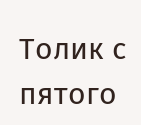Толик с пятого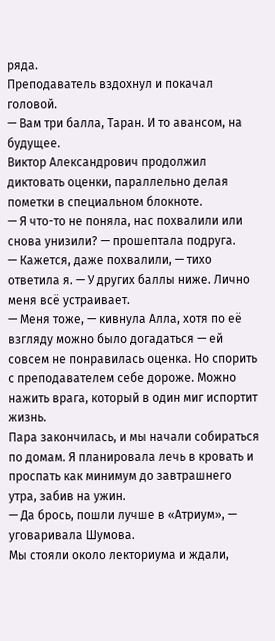ряда.
Преподаватель вздохнул и покачал головой.
— Вам три балла, Таран. И то авансом, на будущее.
Виктор Александрович продолжил диктовать оценки, параллельно делая пометки в специальном блокноте.
— Я что-то не поняла, нас похвалили или снова унизили? — прошептала подруга.
— Кажется, даже похвалили, — тихо ответила я. — У других баллы ниже. Лично меня всё устраивает.
— Меня тоже, — кивнула Алла, хотя по её взгляду можно было догадаться — ей совсем не понравилась оценка. Но спорить с преподавателем себе дороже. Можно нажить врага, который в один миг испортит жизнь.
Пара закончилась, и мы начали собираться по домам. Я планировала лечь в кровать и проспать как минимум до завтрашнего утра, забив на ужин.
— Да брось, пошли лучше в «Атриум», — уговаривала Шумова.
Мы стояли около лекториума и ждали,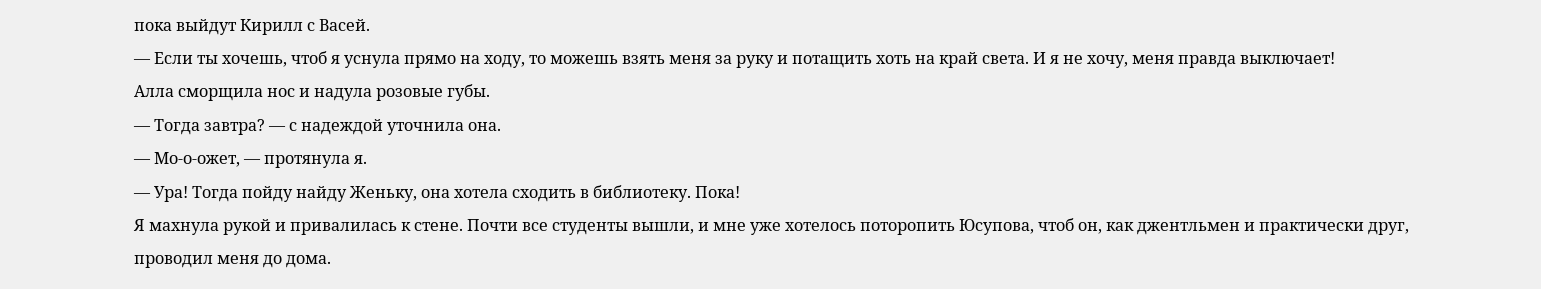пока выйдут Кирилл с Васей.
— Если ты хочешь, чтоб я уснула прямо на ходу, то можешь взять меня за руку и потащить хоть на край света. И я не хочу, меня правда выключает!
Алла сморщила нос и надула розовые губы.
— Тогда завтра? — с надеждой уточнила она.
— Мо-о-ожет, — протянула я.
— Ура! Тогда пойду найду Женьку, она хотела сходить в библиотеку. Пока!
Я махнула рукой и привалилась к стене. Почти все студенты вышли, и мне уже хотелось поторопить Юсупова, чтоб он, как джентльмен и практически друг, проводил меня до дома.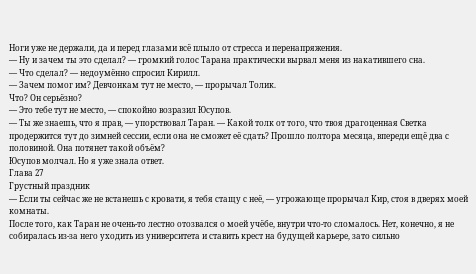Ноги уже не держали, да и перед глазами всё плыло от стресса и перенапряжения.
— Ну и зачем ты это сделал? — громкий голос Тарана практически вырвал меня из накатившего сна.
— Что сделал? — недоумённо спросил Кирилл.
— Зачем помог им? Девчонкам тут не место, — прорычал Толик.
Что? Он серьёзно?
— Это тебе тут не место, — спокойно возразил Юсупов.
— Ты же знаешь, что я прав, — упорствовал Таран. — Какой толк от того, что твоя драгоценная Светка продержится тут до зимней сессии, если она не сможет её сдать? Прошло полтора месяца, впереди ещё два с половиной. Она потянет такой объём?
Юсупов молчал. Но я уже знала ответ.
Глава 27
Грустный праздник
— Если ты сейчас же не встанешь с кровати, я тебя стащу с неё, — угрожающе прорычал Кир, стоя в дверях моей комнаты.
После того, как Таран не очень-то лестно отозвался о моей учёбе, внутри что-то сломалось. Нет, конечно, я не собиралась из-за него уходить из университета и ставить крест на будущей карьере, зато сильно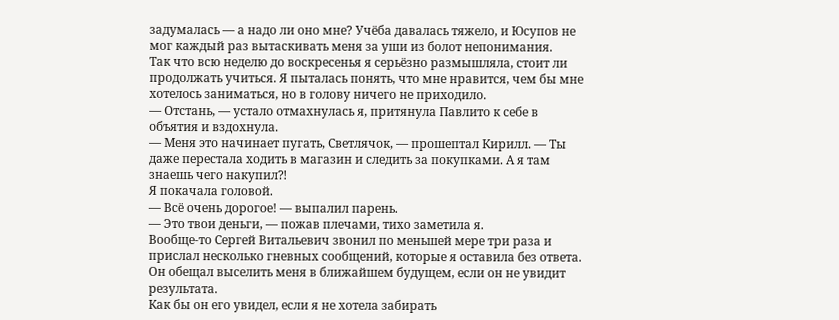задумалась — а надо ли оно мне? Учёба давалась тяжело, и Юсупов не мог каждый раз вытаскивать меня за уши из болот непонимания.
Так что всю неделю до воскресенья я серьёзно размышляла, стоит ли продолжать учиться. Я пыталась понять, что мне нравится, чем бы мне хотелось заниматься, но в голову ничего не приходило.
— Отстань, — устало отмахнулась я, притянула Павлито к себе в объятия и вздохнула.
— Меня это начинает пугать, Светлячок, — прошептал Кирилл. — Ты даже перестала ходить в магазин и следить за покупками. А я там знаешь чего накупил⁈
Я покачала головой.
— Всё очень дорогое! — выпалил парень.
— Это твои деньги, — пожав плечами, тихо заметила я.
Вообще-то Сергей Витальевич звонил по меньшей мере три раза и прислал несколько гневных сообщений, которые я оставила без ответа. Он обещал выселить меня в ближайшем будущем, если он не увидит результата.
Как бы он его увидел, если я не хотела забирать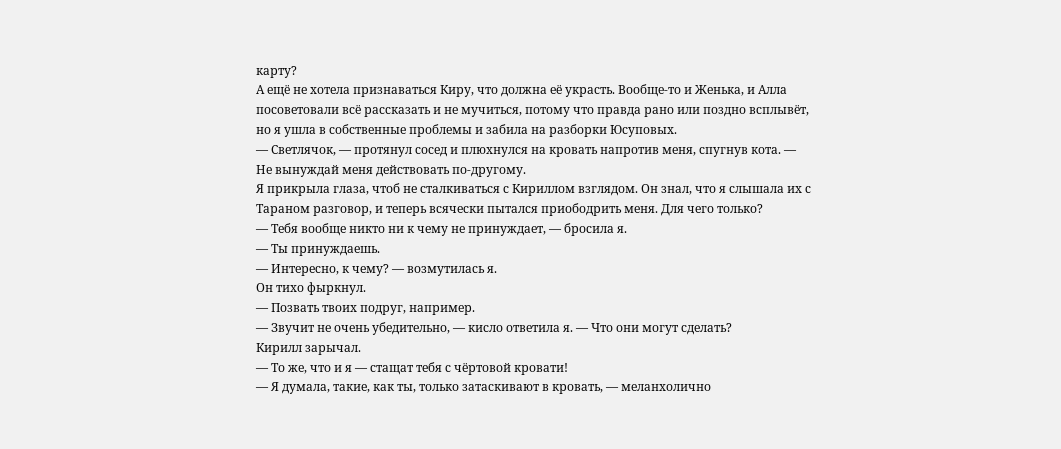карту?
А ещё не хотела признаваться Киру, что должна её украсть. Вообще-то и Женька, и Алла посоветовали всё рассказать и не мучиться, потому что правда рано или поздно всплывёт, но я ушла в собственные проблемы и забила на разборки Юсуповых.
— Светлячок, — протянул сосед и плюхнулся на кровать напротив меня, спугнув кота. — Не вынуждай меня действовать по-другому.
Я прикрыла глаза, чтоб не сталкиваться с Кириллом взглядом. Он знал, что я слышала их с Тараном разговор, и теперь всячески пытался приободрить меня. Для чего только?
— Тебя вообще никто ни к чему не принуждает, — бросила я.
— Ты принуждаешь.
— Интересно, к чему? — возмутилась я.
Он тихо фыркнул.
— Позвать твоих подруг, например.
— Звучит не очень убедительно, — кисло ответила я. — Что они могут сделать?
Кирилл зарычал.
— То же, что и я — стащат тебя с чёртовой кровати!
— Я думала, такие, как ты, только затаскивают в кровать, — меланхолично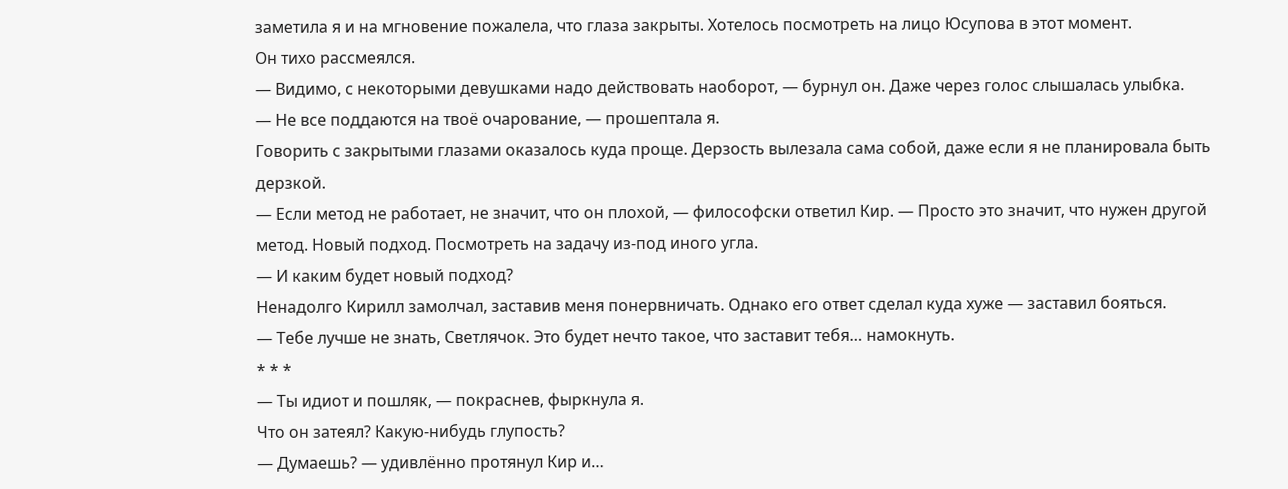заметила я и на мгновение пожалела, что глаза закрыты. Хотелось посмотреть на лицо Юсупова в этот момент.
Он тихо рассмеялся.
— Видимо, с некоторыми девушками надо действовать наоборот, — бурнул он. Даже через голос слышалась улыбка.
— Не все поддаются на твоё очарование, — прошептала я.
Говорить с закрытыми глазами оказалось куда проще. Дерзость вылезала сама собой, даже если я не планировала быть дерзкой.
— Если метод не работает, не значит, что он плохой, — философски ответил Кир. — Просто это значит, что нужен другой метод. Новый подход. Посмотреть на задачу из-под иного угла.
— И каким будет новый подход?
Ненадолго Кирилл замолчал, заставив меня понервничать. Однако его ответ сделал куда хуже — заставил бояться.
— Тебе лучше не знать, Светлячок. Это будет нечто такое, что заставит тебя… намокнуть.
* * *
— Ты идиот и пошляк, — покраснев, фыркнула я.
Что он затеял? Какую-нибудь глупость?
— Думаешь? — удивлённо протянул Кир и…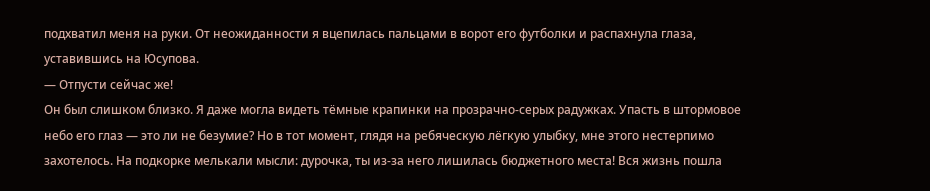подхватил меня на руки. От неожиданности я вцепилась пальцами в ворот его футболки и распахнула глаза, уставившись на Юсупова.
— Отпусти сейчас же!
Он был слишком близко. Я даже могла видеть тёмные крапинки на прозрачно-серых радужках. Упасть в штормовое небо его глаз — это ли не безумие? Но в тот момент, глядя на ребяческую лёгкую улыбку, мне этого нестерпимо захотелось. На подкорке мелькали мысли: дурочка, ты из-за него лишилась бюджетного места! Вся жизнь пошла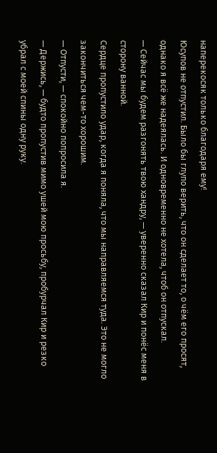наперекосяк только благодаря ему!
Юсупов не отпустил. Было бы глупо верить, что он сделает то, о чём его просят, однако я всё же надеялась. И одновременно не хотела, чтоб он отпускал.
— Сейчас мы будем разгонять твою хандру, — уверенно сказал Кир и понёс меня в сторону ванной.
Сердце пропустило удар, когда я поняла, что мы направляемся туда. Это не могло закончиться чем-то хорошим.
— Отпусти, — спокойно попросила я.
— Держись, — будто пропустив мимо ушей мою просьбу, пробурчал Кир и резко убрал с моей спины одну руку.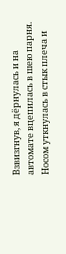Взвизгнув, я дёрнулась и на автомате вцепилась в шею парня. Носом уткнулась в стык плеча и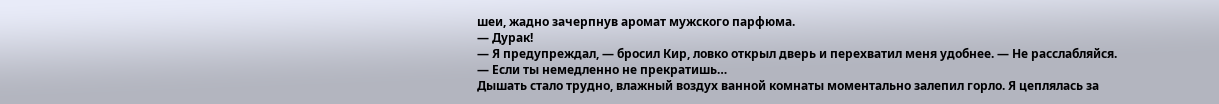шеи, жадно зачерпнув аромат мужского парфюма.
— Дурак!
— Я предупреждал, — бросил Кир, ловко открыл дверь и перехватил меня удобнее. — Не расслабляйся.
— Если ты немедленно не прекратишь…
Дышать стало трудно, влажный воздух ванной комнаты моментально залепил горло. Я цеплялась за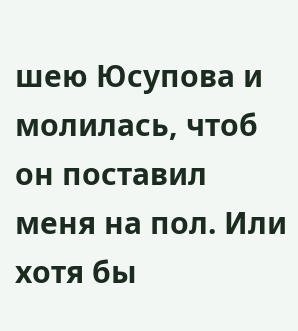шею Юсупова и молилась, чтоб он поставил меня на пол. Или хотя бы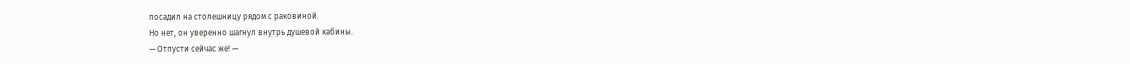посадил на столешницу рядом с раковиной.
Но нет, он уверенно шагнул внутрь душевой кабины.
— Отпусти сейчас же! —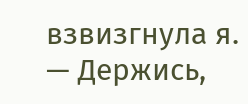взвизгнула я.
— Держись,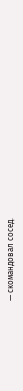— скомандовал сосед.